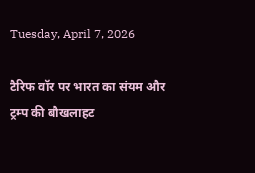Tuesday, April 7, 2026

टैरिफ वॉर पर भारत का संयम और ट्रम्प की बौखलाहट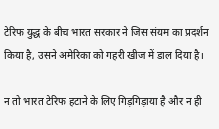टेरिफ युद्ध के बीच भारत सरकार ने जिस संयम का प्रदर्शन किया है, उसने अमेरिका को गहरी खीज में डाल दिया है।

न तो भारत टेरिफ हटाने के लिए गिड़गिड़ाया है और न ही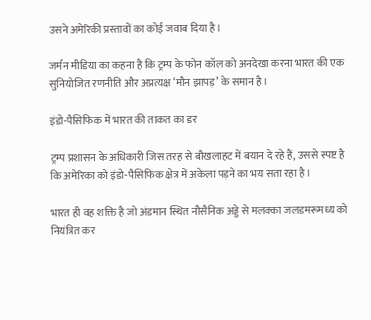उसने अमेरिकी प्रस्तावों का कोई जवाब दिया है।

जर्मन मीडिया का कहना है कि ट्रम्प के फोन कॉल को अनदेखा करना भारत की एक सुनियोजित रणनीति और अप्रत्यक्ष ‘मौन झापड़’ के समान है।

इंडो-पैसिफिक में भारत की ताकत का डर

ट्रम्प प्रशासन के अधिकारी जिस तरह से बौखलाहट में बयान दे रहे हैं, उससे स्पष्ट है कि अमेरिका को इंडो-पैसिफिक क्षेत्र में अकेला पड़ने का भय सता रहा है।

भारत ही वह शक्ति है जो अंडमान स्थित नौसैनिक अड्डे से मलक्का जलडमरूमध्य को नियंत्रित कर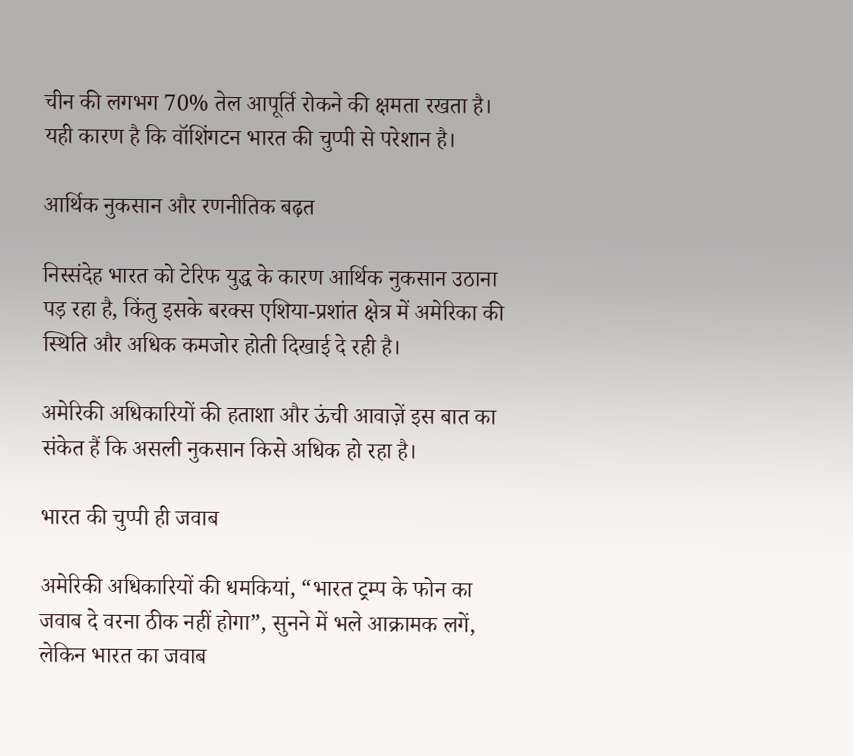चीन की लगभग 70% तेल आपूर्ति रोकने की क्षमता रखता है। यही कारण है कि वॉशिंगटन भारत की चुप्पी से परेशान है।

आर्थिक नुकसान और रणनीतिक बढ़त

निस्संदेह भारत को टेरिफ युद्ध के कारण आर्थिक नुकसान उठाना पड़ रहा है, किंतु इसके बरक्स एशिया-प्रशांत क्षेत्र में अमेरिका की स्थिति और अधिक कमजोर होती दिखाई दे रही है।

अमेरिकी अधिकारियों की हताशा और ऊंची आवाज़ें इस बात का संकेत हैं कि असली नुकसान किसे अधिक हो रहा है।

भारत की चुप्पी ही जवाब

अमेरिकी अधिकारियों की धमकियां, “भारत ट्रम्प के फोन का जवाब दे वरना ठीक नहीं होगा”, सुनने में भले आक्रामक लगें, लेकिन भारत का जवाब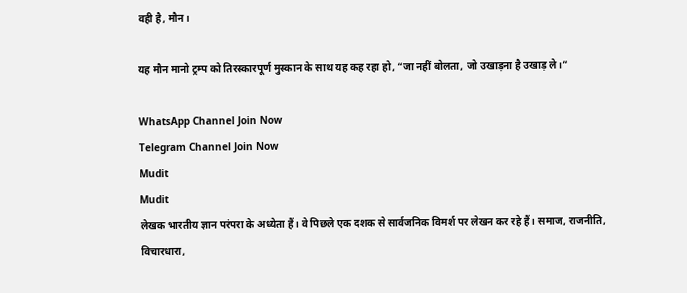वही है, मौन।

यह मौन मानो ट्रम्प को तिरस्कारपूर्ण मुस्कान के साथ यह कह रहा हो, “जा नहीं बोलता, जो उखाड़ना है उखाड़ ले।”

WhatsApp Channel Join Now
Telegram Channel Join Now
Mudit
Mudit
लेखक भारतीय ज्ञान परंपरा के अध्येता हैं। वे पिछले एक दशक से सार्वजनिक विमर्श पर लेखन कर रहे हैं। समाज, राजनीति, विचारधारा,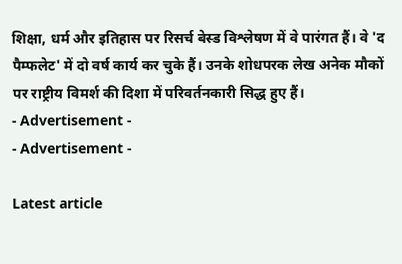शिक्षा, धर्म और इतिहास पर रिसर्च बेस्ड विश्लेषण में वे पारंगत हैं। वे 'द पैम्फलेट' में दो वर्ष कार्य कर चुके हैं। उनके शोधपरक लेख अनेक मौकों पर राष्ट्रीय विमर्श की दिशा में परिवर्तनकारी सिद्ध हुए हैं।
- Advertisement -
- Advertisement -

Latest article